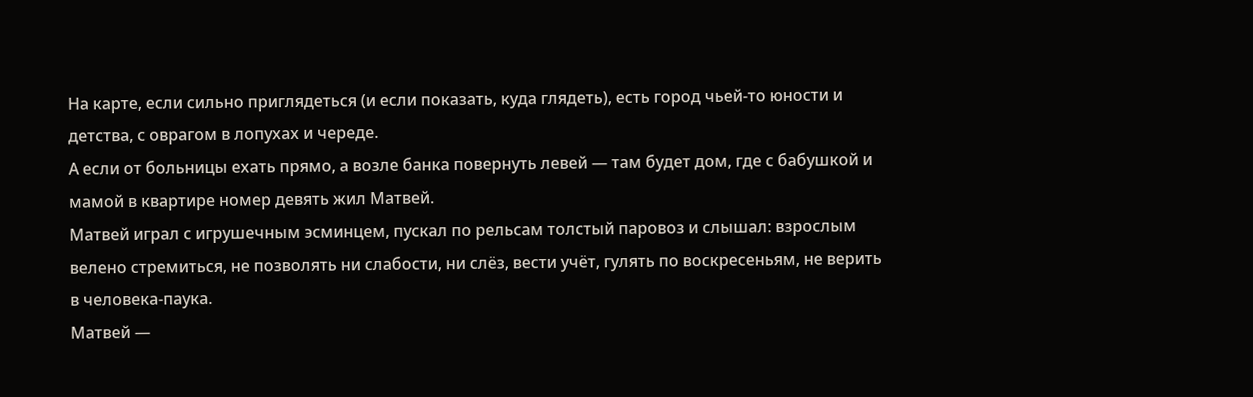На карте, если сильно приглядеться (и если показать, куда глядеть), есть город чьей-то юности и детства, с оврагом в лопухах и череде.
А если от больницы ехать прямо, а возле банка повернуть левей — там будет дом, где с бабушкой и мамой в квартире номер девять жил Матвей.
Матвей играл с игрушечным эсминцем, пускал по рельсам толстый паровоз и слышал: взрослым велено стремиться, не позволять ни слабости, ни слёз, вести учёт, гулять по воскресеньям, не верить в человека-паука.
Матвей —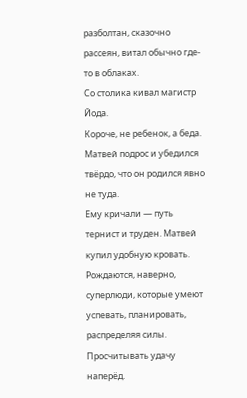разболтан, сказочно рассеян, витал обычно где-то в облаках.
Со столика кивал магистр Йода.
Короче, не ребенок, а беда.
Матвей подрос и убедился твёрдо, что он родился явно не туда.
Ему кричали — путь тернист и труден. Матвей купил удобную кровать. Рождаются, наверно, суперлюди, которые умеют успевать, планировать,
распределяя силы.
Просчитывать удачу наперёд.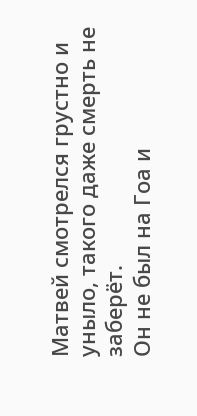Матвей смотрелся грустно и уныло, такого даже смерть не заберёт.
Он не был на Гоа и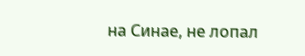на Синае, не лопал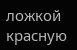ложкой красную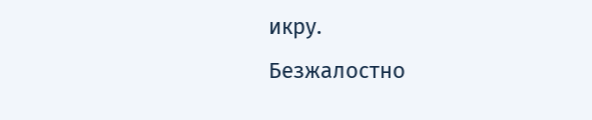икру.
Безжалостно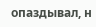опаздывал, н